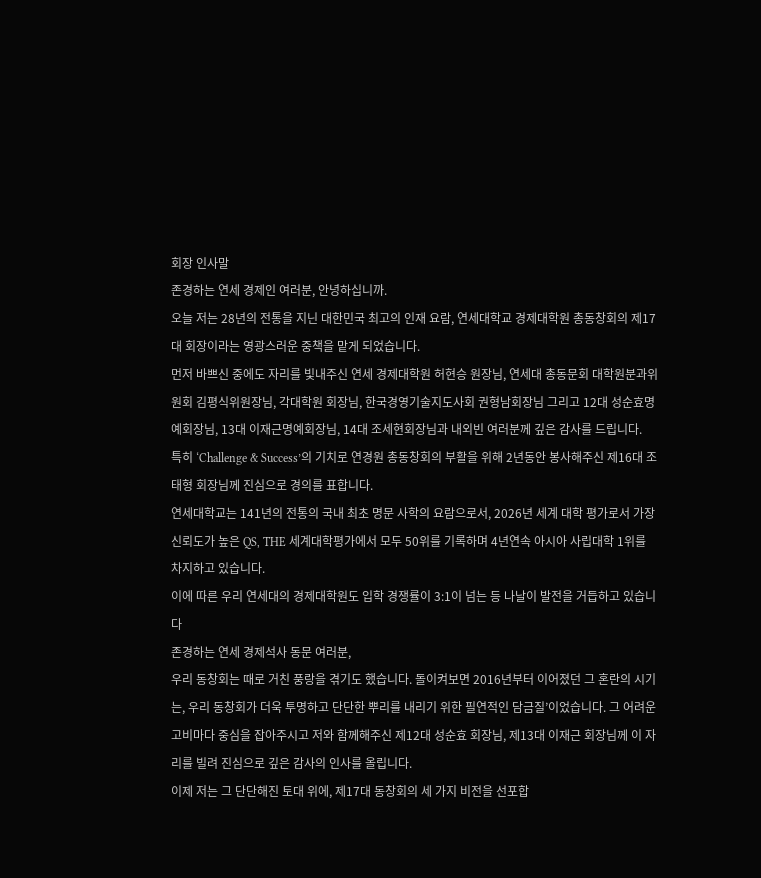회장 인사말
존경하는 연세 경제인 여러분, 안녕하십니까.
오늘 저는 28년의 전통을 지닌 대한민국 최고의 인재 요람, 연세대학교 경제대학원 총동창회의 제17대 회장이라는 영광스러운 중책을 맡게 되었습니다.
먼저 바쁘신 중에도 자리를 빛내주신 연세 경제대학원 허현승 원장님, 연세대 총동문회 대학원분과위원회 김평식위원장님, 각대학원 회장님, 한국경영기술지도사회 권형남회장님 그리고 12대 성순효명예회장님, 13대 이재근명예회장님, 14대 조세현회장님과 내외빈 여러분께 깊은 감사를 드립니다.
특히 ‘Challenge & Success’의 기치로 연경원 총동창회의 부활을 위해 2년동안 봉사해주신 제16대 조태형 회장님께 진심으로 경의를 표합니다.
연세대학교는 141년의 전통의 국내 최초 명문 사학의 요람으로서, 2026년 세계 대학 평가로서 가장 신뢰도가 높은 QS, THE 세계대학평가에서 모두 50위를 기록하며 4년연속 아시아 사립대학 1위를 차지하고 있습니다.
이에 따른 우리 연세대의 경제대학원도 입학 경쟁률이 3:1이 넘는 등 나날이 발전을 거듭하고 있습니다
존경하는 연세 경제석사 동문 여러분,
우리 동창회는 때로 거친 풍랑을 겪기도 했습니다. 돌이켜보면 2016년부터 이어졌던 그 혼란의 시기는, 우리 동창회가 더욱 투명하고 단단한 뿌리를 내리기 위한 필연적인 담금질’이었습니다. 그 어려운 고비마다 중심을 잡아주시고 저와 함께해주신 제12대 성순효 회장님, 제13대 이재근 회장님께 이 자리를 빌려 진심으로 깊은 감사의 인사를 올립니다.
이제 저는 그 단단해진 토대 위에, 제17대 동창회의 세 가지 비전을 선포합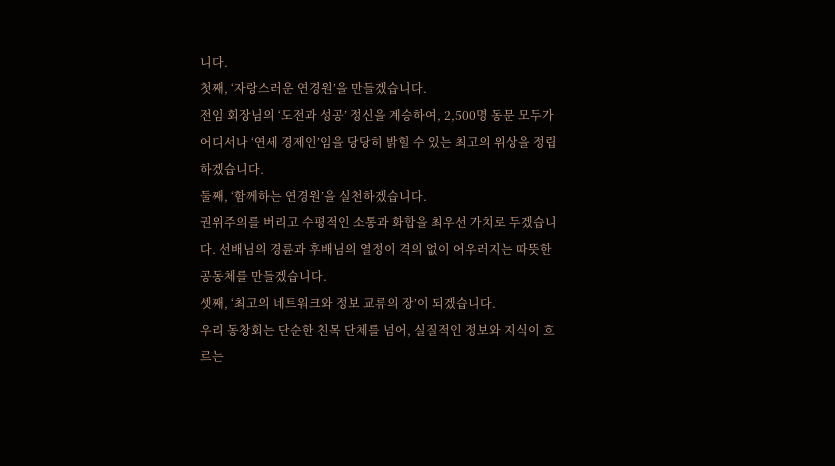니다.
첫째, ‘자랑스러운 연경원’을 만들겠습니다.
전임 회장님의 ‘도전과 성공’ 정신을 계승하여, 2,500명 동문 모두가 어디서나 ‘연세 경제인’임을 당당히 밝힐 수 있는 최고의 위상을 정립하겠습니다.
둘째, ‘함께하는 연경원’을 실천하겠습니다.
권위주의를 버리고 수평적인 소통과 화합을 최우선 가치로 두겠습니다. 선배님의 경륜과 후배님의 열정이 격의 없이 어우러지는 따뜻한 공동체를 만들겠습니다.
셋째, ‘최고의 네트워크와 정보 교류의 장’이 되겠습니다.
우리 동창회는 단순한 친목 단체를 넘어, 실질적인 정보와 지식이 흐르는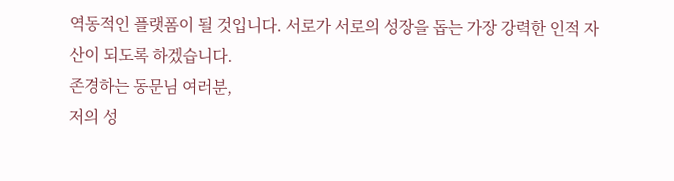역동적인 플랫폼이 될 것입니다. 서로가 서로의 성장을 돕는 가장 강력한 인적 자산이 되도록 하겠습니다.
존경하는 동문님 여러분,
저의 성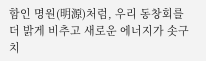함인 명원(明源)처럼, 우리 동창회를 더 밝게 비추고 새로운 에너지가 솟구치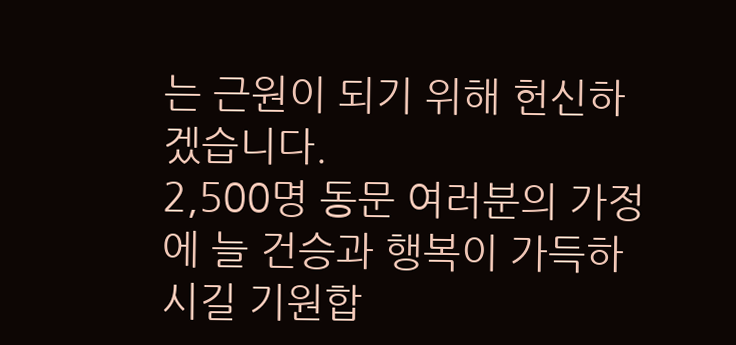는 근원이 되기 위해 헌신하겠습니다.
2,500명 동문 여러분의 가정에 늘 건승과 행복이 가득하시길 기원합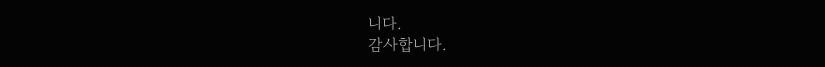니다.
감사합니다.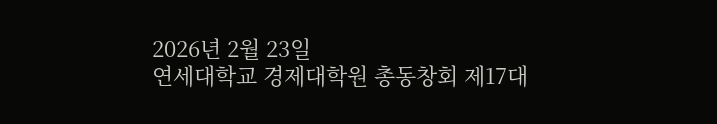2026년 2월 23일
연세대학교 경제대학원 총동창회 제17대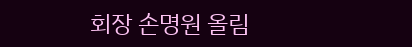회장 손명원 올림